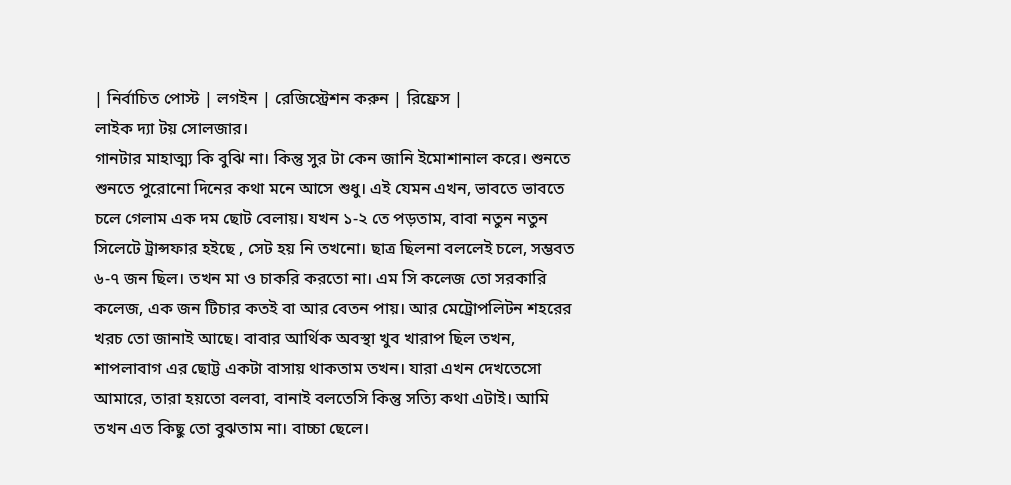| নির্বাচিত পোস্ট | লগইন | রেজিস্ট্রেশন করুন | রিফ্রেস |
লাইক দ্যা টয় সোলজার।
গানটার মাহাত্ম্য কি বুঝি না। কিন্তু সুর টা কেন জানি ইমোশানাল করে। শুনতে শুনতে পুরোনো দিনের কথা মনে আসে শুধু। এই যেমন এখন, ভাবতে ভাবতে চলে গেলাম এক দম ছোট বেলায়। যখন ১-২ তে পড়তাম, বাবা নতুন নতুন সিলেটে ট্রান্সফার হইছে , সেট হয় নি তখনো। ছাত্র ছিলনা বললেই চলে, সম্ভবত ৬-৭ জন ছিল। তখন মা ও চাকরি করতো না। এম সি কলেজ তো সরকারি কলেজ, এক জন টিচার কতই বা আর বেতন পায়। আর মেট্রোপলিটন শহরের খরচ তো জানাই আছে। বাবার আর্থিক অবস্থা খুব খারাপ ছিল তখন, শাপলাবাগ এর ছোট্ট একটা বাসায় থাকতাম তখন। যারা এখন দেখতেসো আমারে, তারা হয়তো বলবা, বানাই বলতেসি কিন্তু সত্যি কথা এটাই। আমি তখন এত কিছু তো বুঝতাম না। বাচ্চা ছেলে।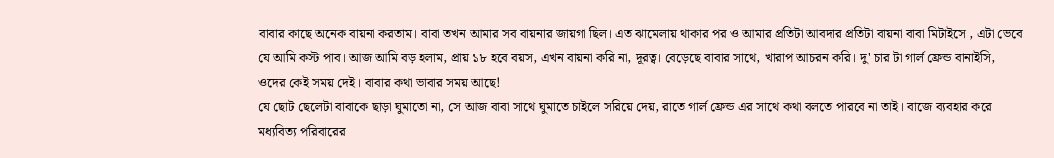বাবার কাছে অনেক বায়না করতাম। বাবা তখন আমার সব বায়নার জায়গা ছিল। এত ঝামেলায় থাকার পর ও আমার প্রতিটা আবদার প্রতিটা বায়না বাবা মিটাইসে , এটা ভেবে যে আমি কস্ট পাব। আজ আমি বড় হলাম, প্রায় ১৮ হবে বয়স, এখন বায়না করি না, দূরত্ব। বেড়েছে বাবার সাথে, খারাপ আচরন করি। দু' চার টা গার্ল ফ্রেন্ড বানাইসি, ওদের কেই সময় দেই। বাবার কথা ভাবার সময় আছে!
যে ছোট ছেলেটা বাবাকে ছাড়া ঘুমাতো না, সে আজ বাবা সাথে ঘুমাতে চাইলে সরিয়ে দেয়, রাতে গার্ল ফ্রেন্ড এর সাথে কথা বলতে পারবে না তাই। বাজে ব্যবহার করে মধ্যবিত্য পরিবারের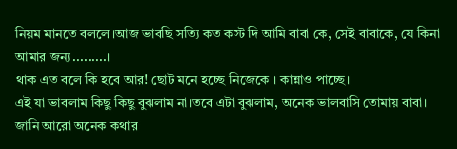নিয়ম মানতে বললে।আজ ভাবছি সত্যি কত কস্ট দি আমি বাবা কে, সেই বাবাকে, যে কিনা আমার জন্য.........।
থাক এত বলে কি হবে আর! ছোট মনে হচ্ছে নিজেকে । কান্নাও পাচ্ছে।
এই যা ভাবলাম কিছু কিছু বুঝলাম না।তবে এটা বুঝলাম, অনেক ভালবাসি তোমায় বাবা।
জানি আরো অনেক কথার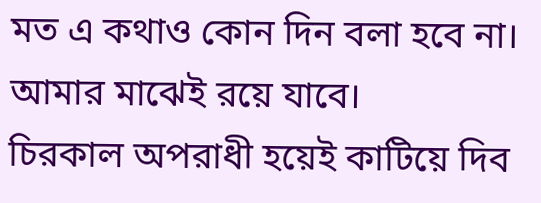মত এ কথাও কোন দিন বলা হবে না। আমার মাঝেই রয়ে যাবে।
চিরকাল অপরাধী হয়েই কাটিয়ে দিব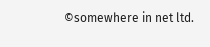©somewhere in net ltd.